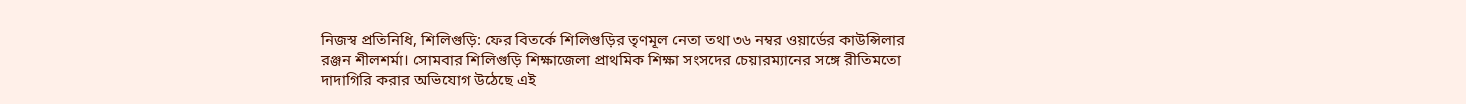নিজস্ব প্রতিনিধি, শিলিগুড়ি: ফের বিতর্কে শিলিগুড়ির তৃণমূল নেতা তথা ৩৬ নম্বর ওয়ার্ডের কাউন্সিলার রঞ্জন শীলশর্মা। সোমবার শিলিগুড়ি শিক্ষাজেলা প্রাথমিক শিক্ষা সংসদের চেয়ারম্যানের সঙ্গে রীতিমতো দাদাগিরি করার অভিযোগ উঠেছে এই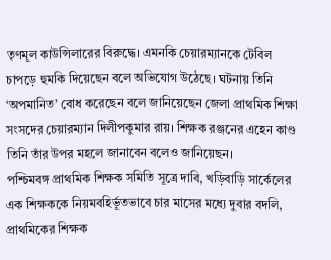তৃণমূল কাউন্সিলারের বিরুদ্ধে। এমনকি চেয়ারম্যানকে টেবিল চাপড়ে হুমকি দিয়েছেন বলে অভিযোগ উঠেছে। ঘটনায় তিনি ‘অপমানিত’ বোধ করেছেন বলে জানিয়েছেন জেলা প্রাথমিক শিক্ষা সংসদের চেয়ারম্যান দিলীপকুমার রায়। শিক্ষক রঞ্জনের এহেন কাণ্ড তিনি তাঁর উপর মহলে জানাবেন বলেও জানিয়েছন।
পশ্চিমবঙ্গ প্রাথমিক শিক্ষক সমিতি সূত্রে দাবি, খড়িবাড়ি সার্কেলের এক শিক্ষককে নিয়মবহির্ভূতভাবে চার মাসের মধ্যে দুবার বদলি, প্রাথমিকের শিক্ষক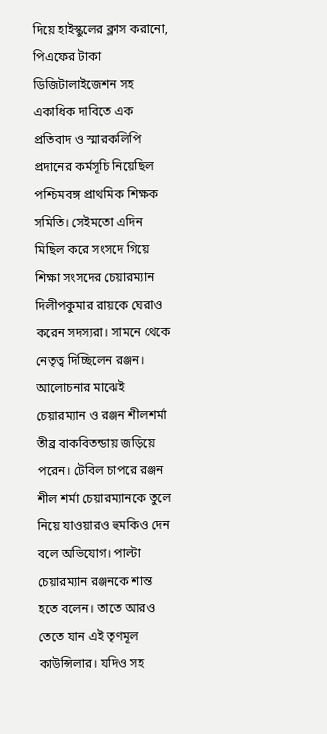দিয়ে হাইস্কুলের ক্লাস করানো, পিএফের টাকা ডিজিটালাইজেশন সহ একাধিক দাবিতে এক প্রতিবাদ ও স্মারকলিপি প্রদানের কর্মসূচি নিয়েছিল পশ্চিমবঙ্গ প্রাথমিক শিক্ষক সমিতি। সেইমতো এদিন মিছিল করে সংসদে গিয়ে শিক্ষা সংসদের চেয়ারম্যান দিলীপকুমার রায়কে ঘেরাও করেন সদস্যরা। সামনে থেকে নেতৃত্ব দিচ্ছিলেন রঞ্জন। আলোচনার মাঝেই চেয়ারম্যান ও রঞ্জন শীলশর্মা তীব্র বাকবিতন্ডায় জড়িয়ে পরেন। টেবিল চাপরে রঞ্জন শীল শর্মা চেয়ারম্যানকে তুলে নিয়ে যাওয়ারও হুমকিও দেন বলে অভিযোগ। পাল্টা চেয়ারম্যান রঞ্জনকে শান্ত হতে বলেন। তাতে আরও তেতে যান এই তৃণমূল কাউন্সিলার। যদিও সহ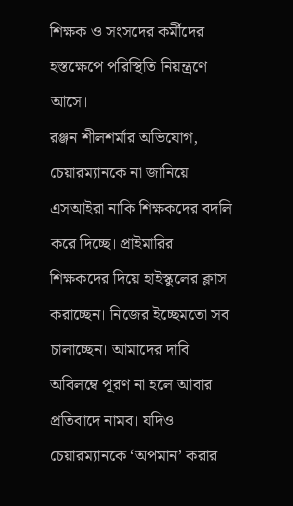শিক্ষক ও সংসদের কর্মীদের হস্তক্ষেপে পরিস্থিতি নিয়ন্ত্রণে আসে।
রঞ্জন শীলশর্মার অভিযোগ, চেয়ারম্যানকে না জানিয়ে এসআইরা নাকি শিক্ষকদের বদলি করে দিচ্ছে। প্রাইমারির শিক্ষকদের দিয়ে হাইস্কুলের ক্লাস করাচ্ছেন। নিজের ইচ্ছেমতো সব চালাচ্ছেন। আমাদের দাবি অবিলম্বে পূরণ না হলে আবার প্রতিবাদে নামব। যদিও চেয়ারম্যানকে ‘অপমান’ করার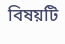বিষয়টি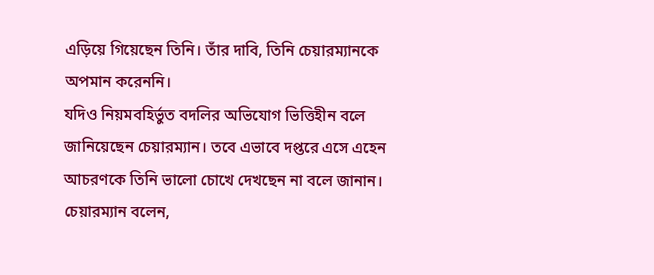এড়িয়ে গিয়েছেন তিনি। তাঁর দাবি, তিনি চেয়ারম্যানকে অপমান করেননি।
যদিও নিয়মবহির্ভুত বদলির অভিযোগ ভিত্তিহীন বলে জানিয়েছেন চেয়ারম্যান। তবে এভাবে দপ্তরে এসে এহেন আচরণকে তিনি ভালো চোখে দেখছেন না বলে জানান। চেয়ারম্যান বলেন,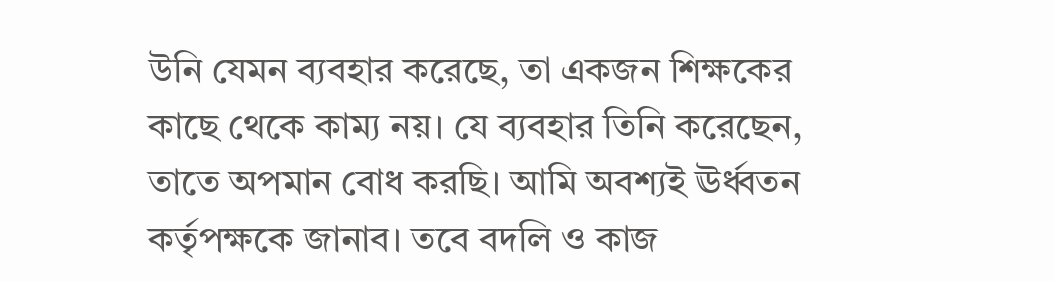উনি যেমন ব্যবহার করেছে, তা একজন শিক্ষকের কাছে থেকে কাম্য নয়। যে ব্যবহার তিনি করেছেন, তাতে অপমান বোধ করছি। আমি অবশ্যই ঊর্ধ্বতন কর্তৃপক্ষকে জানাব। তবে বদলি ও কাজ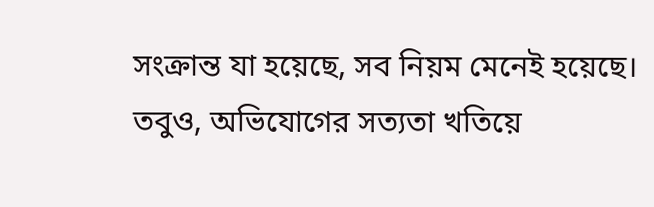সংক্রান্ত যা হয়েছে, সব নিয়ম মেনেই হয়েছে। তবুও, অভিযোগের সত্যতা খতিয়ে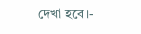দেখা হবে।-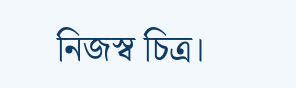নিজস্ব চিত্র।